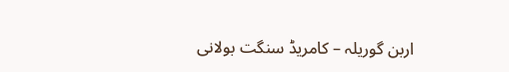اربن گوریلہ – کامریڈ سنگت بولانی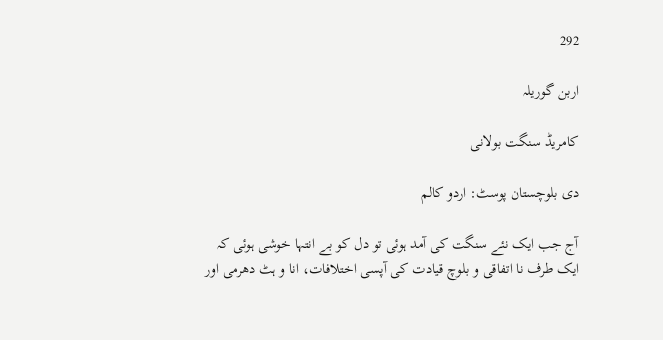292

اربن گوریلہ

کامریڈ سنگت بولانی

دی بلوچستان پوسٹ: اردو کالم

آج جب ایک نئے سنگت کی آمد ہوئی تو دل کو بے انتہا خوشی ہوئی کہ ایک طرف نا اتفاقی و بلوچ قیادت کی آپسی اختلافات، انا و ہٹ دھرمی اور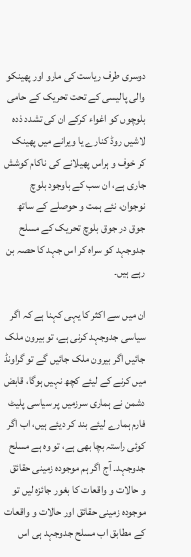دوسری طرف ریاست کی مارو اور پھینکو والی پالیسی کے تحت تحریک کے حامی بلوچوں کو اغواء کرکے ان کی تشدد ذدہ لاشیں روڈ کنارے یا ویرانے میں پھینک کر خوف و ہراس پھیلانے کی ناکام کوشش جاری ہے، ان سب کے باوجود بلوچ نوجوان، نئے ہمت و حوصلے کے ساتھ جوق در جوق بلوچ تحریک کے مسلح جدوجہد کو سراہ کر اس جہد کا حصہ بن رہے ہیں۔

ان میں سے اکثر کا یہی کہنا ہے کہ اگر سیاسی جدوجہد کرنی ہے، تو بیرون ملک جائیں اگر بیرون ملک جائیں گے تو گراونڈ میں کرنے کے لیئے کچھ نہیں ہوگا، قابض دشمن نے ہماری سرزمیں پر سیاسی پلیٹ فارم ہمارے لیئے بند کر دیئے ہیں، اب اگر کوئی راستہ بچا بھی ہے، تو وہ ہے مسلح جدوجہد۔ آج اگر ہم موجودہ زمینی حقائق و حالات و واقعات کا بغور جائزہ لیں تو موجودہ زمینی حقائق اور حالات و واقعات کے مطابق اب مسلح جدوجہد ہی اس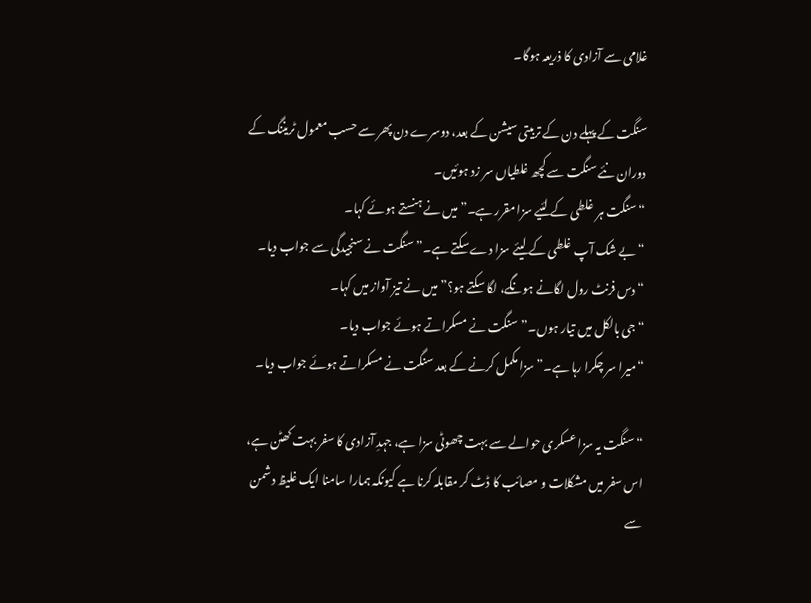غلامی سے آزادی کا ذریعہ ہوگا۔

سنگت کے پہلے دن کے تربیتی سیشن کے بعد، دوسرے دن پھر سے حسب معمول ٹریننگ کے دوران نئے سنگت سے کچھ غلطیاں سر زد ہوئیں۔
“سنگت ہر غلطی کے لئیے سزا مقرر ہے۔”میں نے ہنستے ہوئے کہا۔
“بے شک آپ غلطی کے لیئے سزا دے سکتے ہے۔” سنگت نے سنجیدگی سے جواب دیا۔
“دس فرنٹ رول لگانے ہونگے، لگا سکتے ہو؟” میں نے تیز آواز میں کہا۔
“جی بالکل میں تیار ہوں۔” سنگت نے مسکراتے ہوئے جواب دیا۔
“میرا سر چکرا رہا ہے۔”سزا مکمل کرنے کے بعد سنگت نے مسکراتے ہوئے جواب دیا۔

“سنگت یہ سزا عسکری حوالے سے بہت چھوٹی سزا ہے، جہدِ آزادی کا سفر بہت کھٹن ہے، اس سفر میں مشکلات و مصائب کا ڈٹ کر مقابلہ کرنا ہے کیونکہ ہمارا سامنا ایک غلیظ دشمن سے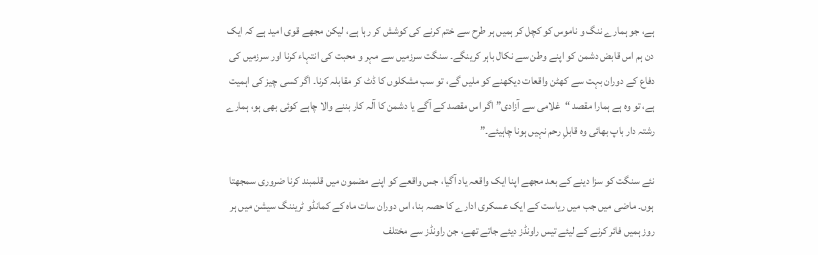ہے، جو ہمارے ننگ و ناموس کو کچل کر ہمیں ہر طرح سے ختم کرنے کی کوشش کر رہا ہے، لیکن مجھے قوی امید ہے کہ ایک دن ہم اس قابض دشمن کو اپنے وطن سے نکال باہر کرینگے۔ سنگت سرزمیں سے مہر و محبت کی انتہاء کرنا اور سرزمیں کی دفاع کے دوران بہت سے کھٹن واقعات دیکھنے کو ملیں گے، تو سب مشکلوں کا ڈٹ کر مقابلہ کرنا۔ اگر کسی چیز کی اہمیت ہے، تو وہ ہے ہمارا مقصد “غلامی سے آزادی” اگر اس مقصد کے آگے یا دشمن کا آلہ کار بننے والا چاہے کوئی بھی ہو، ہمارے رشتہ دار باپ بھائی وہ قابلِ رحم نہیں ہونا چاہیئے۔”

نئے سنگت کو سزا دینے کے بعد مجھے اپنا ایک واقعہ یاد آگیا، جس واقعے کو اپنے مضمون میں قلمبند کرنا ضروری سمجھتا ہوں۔ ماضی میں جب میں ریاست کے ایک عسکری ادارے کا حصہ بنا، اس دوران سات ماہ کے کمانڈو ٹریننگ سیشن میں ہر روز ہمیں فائر کرنے کے لیئے تیس راونڈز دیئے جاتے تھے، جن راونڈز سے مختلف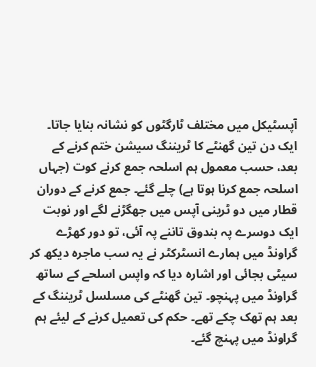آپسٹیکل میں مختلف ٹارگٹوں کو نشانہ بنایا جاتا۔ ایک دن تین گھنٹے کا ٹریننگ سیشن ختم کرنے کے بعد، حسب معمول ہم اسلحہ جمع کرنے کوت (جہاں اسلحہ جمع کرنا ہوتا ہے) چلے گئے۔ جمع کرنے کے دوران قطار میں دو ٹرینی آپس میں جھگڑنے لگے اور نوبت ایک دوسرے پہ بندوق تاننے پہ آئی، تو دور کھڑے گراونڈ میں ہمارے انسٹرکٹر نے یہ سب ماجرہ دیکھ کر سیٹی بجائی اور اشارہ دیا کہ واپس اسلحے کے ساتھ گراونڈ میں پہنچو۔ تین گھنٹے کی مسلسل ٹریننگ کے بعد ہم تھک چکے تھے۔ حکم کی تعمیل کرنے کے لیئے ہم گراونڈ میں پہنچ گئے۔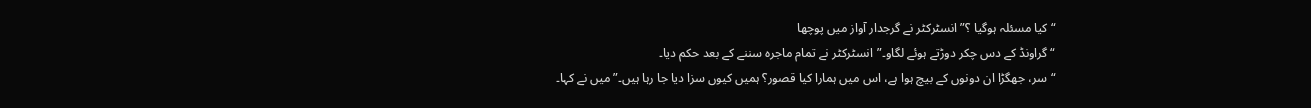“کیا مسئلہ ہوگیا ؟” انسٹرکٹر نے گرجدار آواز میں پوچھا
“گراونڈ کے دس چکر دوڑتے ہوئے لگاو۔”انسٹرکٹر نے تمام ماجرہ سننے کے بعد حکم دیا۔
“سر، جھگڑا ان دونوں کے بیچ ہوا ہے، اس میں ہمارا کیا قصور؟ ہمیں کیوں سزا دیا جا رہا ہیں۔” میں نے کہا۔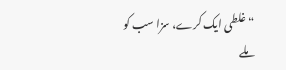“غلطی ایک کرے، سزا سب کو ملے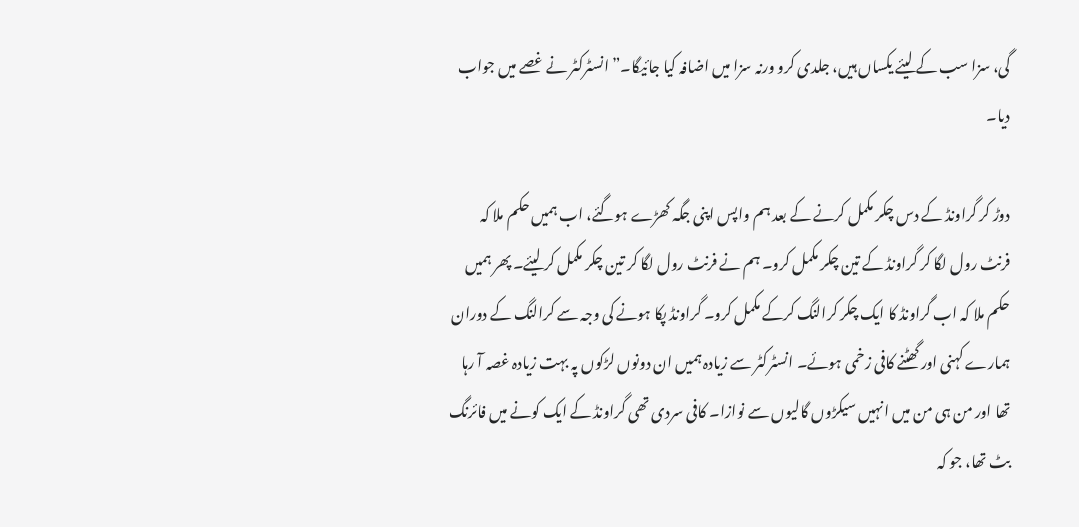گی، سزا سب کے لیئے یکساں ہیں، جلدی کرو ورنہ سزا میں اضافہ کیا جائیگا۔” انسٹرکٹر نے غصے میں جواب دیا۔

دوڑ کر گراونڈ کے دس چکر مکمل کرنے کے بعد ہم واپس اپنی جگہ کھڑے ہوگئے، اب ہمیں حکم ملا کہ فرنٹ رول لگا کر گراونڈ کے تین چکر مکمل کرو۔ ہم نے فرنٹ رول لگا کر تین چکر مکمل کر لیئے۔ پھر ہمیں حکم ملا کہ اب گراونڈ کا ایک چکر کرالنگ کرکے مکمل کرو۔ گراونڈ پکا ہونے کی وجہ سے کرالنگ کے دوران ہمارے کہنی اور گھٹنے کافی زخمی ہوئے۔ انسٹرکٹر سے زیادہ ہمیں ان دونوں لڑکوں پہ بہت زیادہ غصہ آ رہا تھا اور من ہی من میں انہیں سیکڑوں گالیوں سے نوازا۔ کافی سردی تھی گراونڈ کے ایک کونے میں فائرنگ بٹ تھا، جو کہ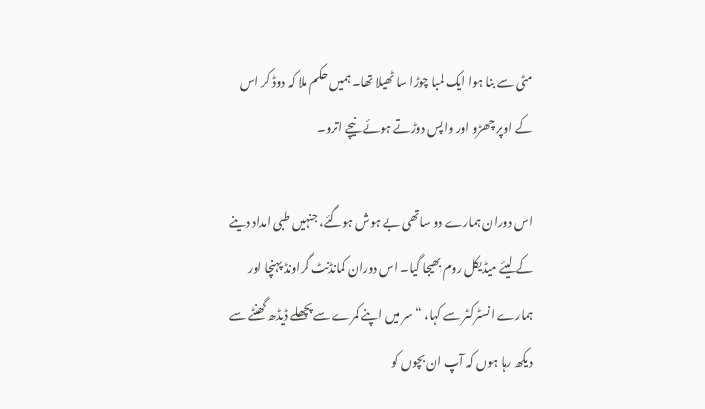مٹی سے بنا ہوا ایک لمبا چوڑا سا ٹھیلا تھا۔ ہمیں حکم ملا کہ دوڈ کر اس کے اوپر چھڑو اور واپس دوڑتے ہوئے نیچے اترو۔

اس دوران ہمارے دو ساتھی بے ہوش ہوگئے، جنہیں طبی امداد دینے کے لیئے میڈیکل روم بھیجا گیا۔ اس دوران کمانڈنٹ گراونڈ پہنچا اور ہمارے انسٹرکٹر سے کہا، “سر میں اپنے کمرے سے پچھلے ڈیڈھ گھنٹے سے دیکھ رہا ہوں کہ آپ ان بچوں کو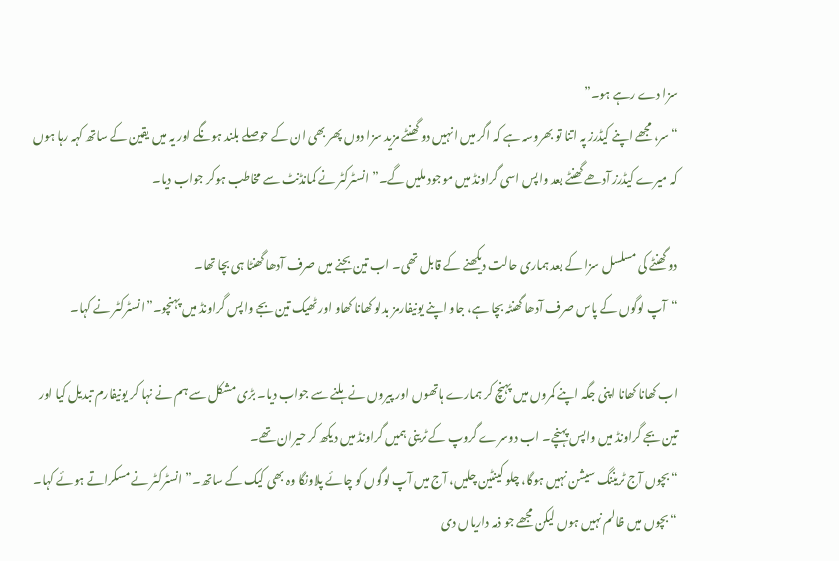سزا دے رہے ہو۔”
“سر، مجھے اپنے کیڈرز پہ اتنا تو بھروسہ ہے کہ اگر میں انہیں دو گھنٹے مزید سزا دوں پھر بھی ان کے حوصلے بلند ہونگے اور یہ میں یقین کے ساتھ کہہ رہا ہوں کہ میرے کیڈرز آدھے گھنٹے بعد واپس اسی گراونڈ میں موجود ملیں گے۔” انسٹرکٹر نے کمانڈنٹ سے مخاطب ہوکر جواب دیا۔

دو گھنٹے کی مسلسل سزا کے بعد ہماری حالت دیکھنے کے قابل تھی۔ اب تین بجنے میں صرف آدھا گھنٹا ہی بچا تھا۔
“آپ لوگوں کے پاس صرف آدھا گھنٹہ بچا ہے، جاو اپنے یونیفارمز بدلو کھانا کھاو اور ٹھیک تین بجے واپس گراونڈ میں پہنچو۔”انسٹرکٹر نے کہا۔

اب کھانا کھانا اپنی جگہ اپنے کمروں میں پہنچ کر ہمارے ہاتھوں اور پیروں نے ہلنے سے جواب دیا۔ بڑی مشکل سے ہم نے نہا کر یونیفارم تبدیل کیا اور تین بجے گراونڈ میں واپس پہنچے۔ اب دوسرے گروپ کے ٹرینی ہمیں گراونڈ میں دیکھ کر حیران تھے۔
“بچوں آج ٹریننگ سیشن نہیں ہوگا، چلو کینٹین چلیں، آج میں آپ لوگوں کو چائے پلاونگا وہ بھی کیک کے ساتھ۔” انسٹرکٹر نے مسکراتے ہوئے کہا۔
“بچوں میں ظالم نہیں ہوں لیکن مجھے جو ذمہ داریاں دی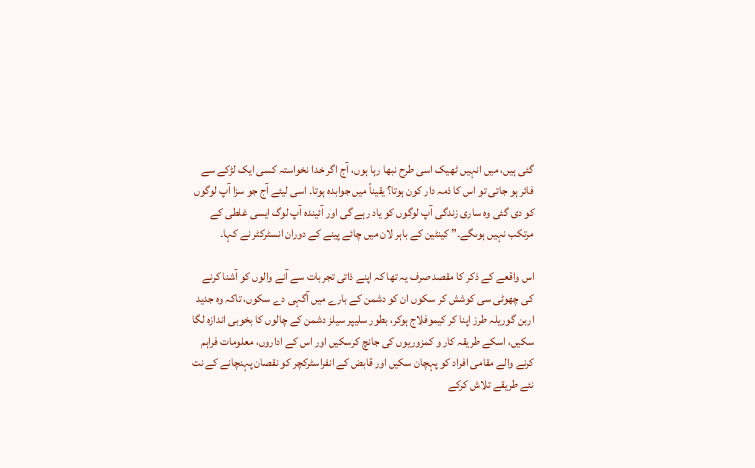گئی ہیں، میں انہیں ٹھیک اسی طرح نبھا رہا ہوں، آج اگر خدا نخواستہ کسی ایک لڑکے سے فائر ہو جاتی تو اس کا ذمہ دار کون ہوتا؟ یقیناً میں جوابدہ ہوتا۔ اسی لیئے آج جو سزا آپ لوگوں کو دی گئی وہ ساری زندگی آپ لوگوں کو یاد رہے گی اور آئیندہ آپ لوگ ایسی غلطی کے مرتکب نہیں ہوںگے۔” کینٹین کے باہر لان میں چائے پینے کے دوران انسٹرکٹر نے کہا۔

اس واقعے کے ذکر کا مقصد صرف یہ تھا کہ اپنے ذاتی تجربات سے آنے والوں کو آشنا کرنے کی چھوٹی سی کوشش کر سکوں ان کو دشمن کے بارے میں آگہی دے سکوں، تاکہ وہ جدید اربن گوریلہ طرز اپنا کر کیموفلاج ہوکر، بطور سلیپر سیلز دشمن کے چالوں کا بخوبی اندازہ لگا سکیں، اسکے طریقہ کار و کمزوریوں کی جانچ کرسکیں اور اس کے اداروں، معلومات فراہم کرنے والے مقامی افراد کو پہچان سکیں اور قابض کے انفراسٹرکچر کو نقصان پہنچانے کے نت نئے طریقے تلاش کرکے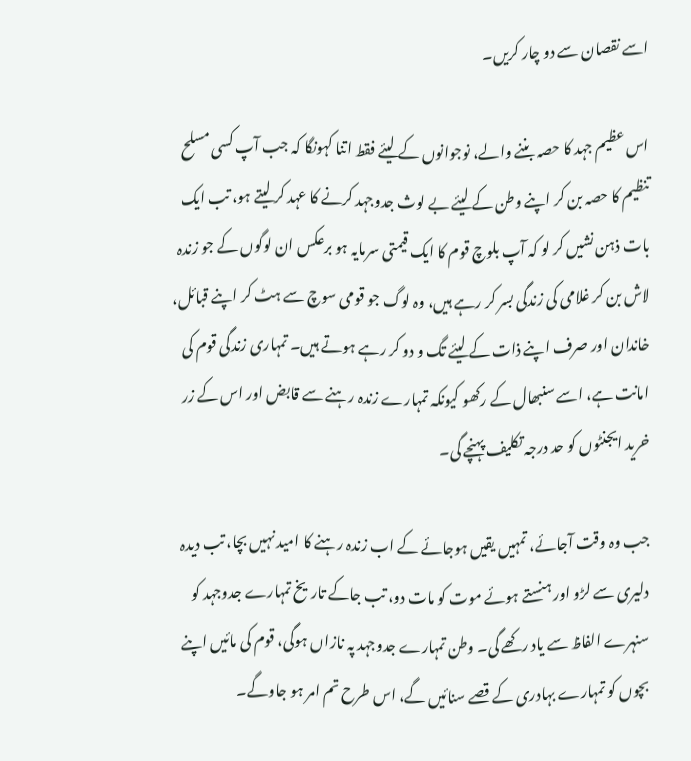اسے نقصان سے دو چار کریں۔

اس عظیم جہد کا حصہ بننے والے، نوجوانوں کے لیئے فقط اتنا کہونگا کہ جب آپ کسی مسلح تنظیم کا حصہ بن کر اپنے وطن کے لیئے بے لوث جدوجہد کرنے کا عہد کر لیتے ہو، تب ایک بات ذہن نشیں کر لو کہ آپ بلوچ قوم کا ایک قیمتی سرمایہ ہو برعکس ان لوگوں کے جو زندہ لاش بن کر غلامی کی زندگی بسر کر رہے ہیں، وہ لوگ جو قومی سوچ سے ہٹ کر اپنے قبائل، خاندان اور صرف اپنے ذات کے لیئے تگ و دو کر رہے ہوتے ہیں۔ تمہاری زندگی قوم کی امانت ہے، اسے سنبھال کے رکھو کیونکہ تمہارے زندہ رہنے سے قابض اور اس کے زر خرید ایجنٹوں کو حد درجہ تکلیف پہنچے گی۔

جب وہ وقت آجائے، تمہیں یقیں ہوجائے کے اب زندہ رہنے کا امید نہیں بچا، تب دیدہ دلیری سے لڑو اور ہنستے ہوئے موت کو مات دو، تب جاکے تاریخ تمہارے جدوجہد کو سنہرے الفاظ سے یاد رکھے گی۔ وطن تمہارے جدوجہد پہ نازاں ہوگی، قوم کی مائیں اپنے بچوں کو تمہارے بہادری کے قصے سنائیں گے، اس طرح تم امر ہو جاوگے۔